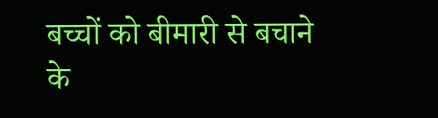बच्चों को बीमारी से बचाने के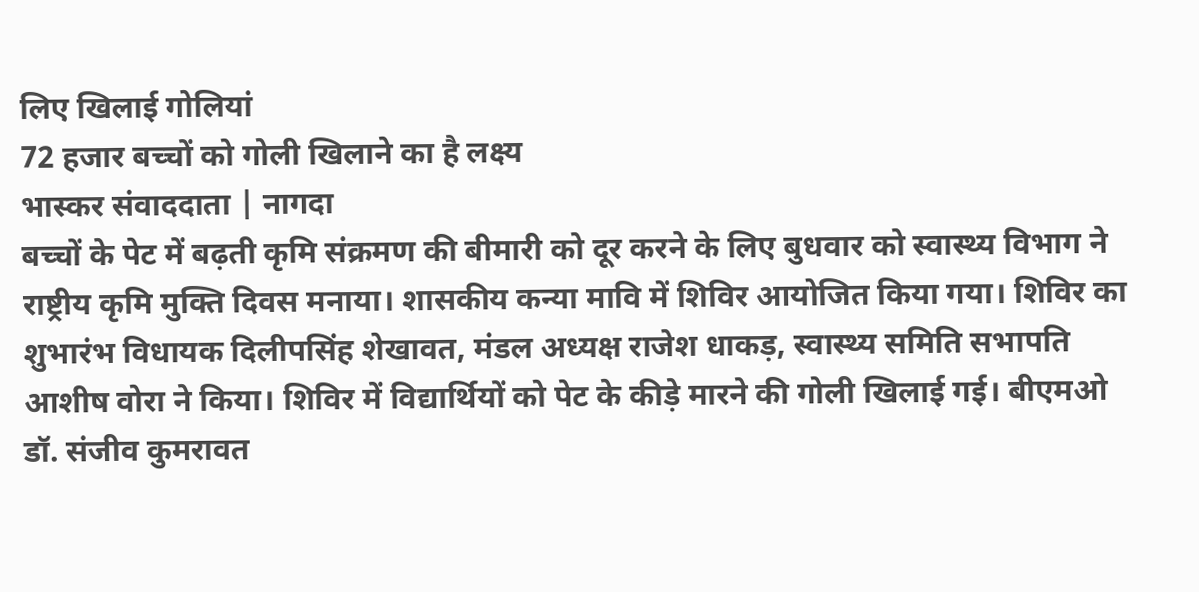लिए खिलाई गोलियां
72 हजार बच्चों को गोली खिलाने का है लक्ष्य
भास्कर संवाददाता | नागदा
बच्चों के पेट में बढ़ती कृमि संक्रमण की बीमारी को दूर करने के लिए बुधवार को स्वास्थ्य विभाग ने राष्ट्रीय कृमि मुक्ति दिवस मनाया। शासकीय कन्या मावि में शिविर आयोजित किया गया। शिविर का शुभारंभ विधायक दिलीपसिंह शेखावत, मंडल अध्यक्ष राजेश धाकड़, स्वास्थ्य समिति सभापति आशीष वोरा ने किया। शिविर में विद्यार्थियों को पेट के कीड़े मारने की गोली खिलाई गई। बीएमओ डॉ. संजीव कुमरावत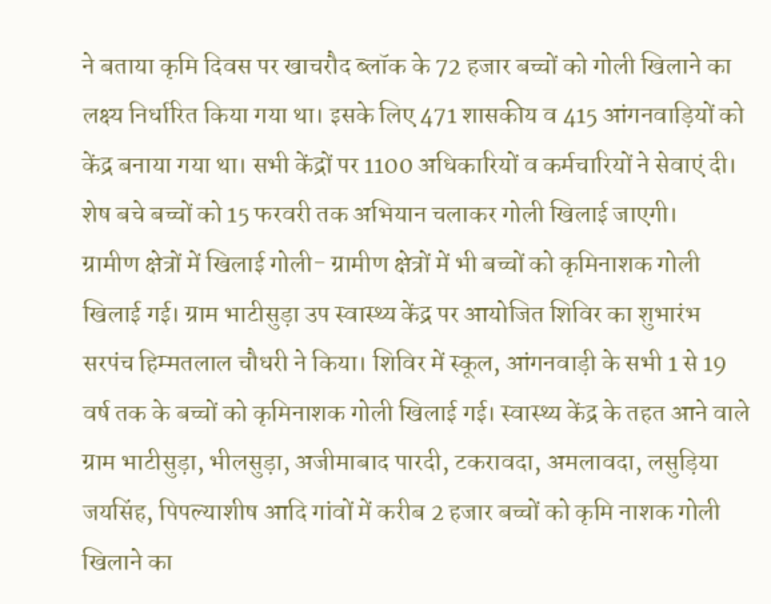ने बताया कृमि दिवस पर खाचरौद ब्लॉक के 72 हजार बच्चों को गोली खिलाने का लक्ष्य निर्धारित किया गया था। इसके लिए 471 शासकीय व 415 आंगनवाड़ियों को केंद्र बनाया गया था। सभी केंद्रों पर 1100 अधिकारियों व कर्मचारियों ने सेवाएं दी। शेष बचे बच्चों को 15 फरवरी तक अभियान चलाकर गोली खिलाई जाएगी।
ग्रामीण क्षेत्रों में खिलाई गोली- ग्रामीण क्षेत्रों में भी बच्चों को कृमिनाशक गोली खिलाई गई। ग्राम भाटीसुड़ा उप स्वास्थ्य केंद्र पर आयोजित शिविर का शुभारंभ सरपंच हिम्मतलाल चौधरी ने किया। शिविर में स्कूल, आंगनवाड़ी के सभी 1 से 19 वर्ष तक के बच्चों को कृमिनाशक गोली खिलाई गई। स्वास्थ्य केंद्र के तहत आने वाले ग्राम भाटीसुड़ा, भीलसुड़ा, अजीमाबाद पारदी, टकरावदा, अमलावदा, लसुड़िया जयसिंह, पिपल्याशीष आदि गांवों में करीब 2 हजार बच्चों को कृमि नाशक गोली खिलाने का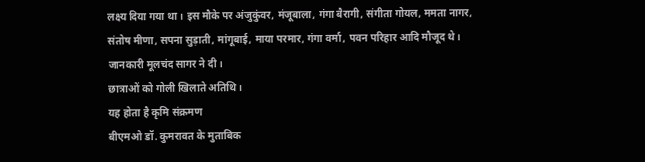लक्ष्य दिया गया था। इस मौके पर अंजुकुंवर, मंजूबाला, गंगा बैरागी, संगीता गोयल, ममता नागर, संतोष मीणा, सपना सुड़ाती, मांगूबाई, माया परमार, गंगा वर्मा, पवन परिहार आदि मौजूद थे।
जानकारी मूलचंद सागर ने दी।
छात्राओं को गोली खिलाते अतिथि।
यह होता है कृमि संक्रमण
बीएमओ डॉ. कुमरावत के मुताबिक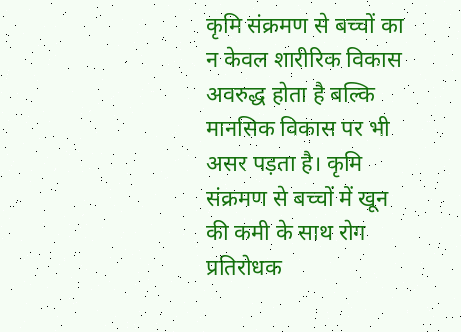कृमि संक्रमण से बच्चों का न केवल शारीरिक विकास अवरुद्ध होता है बल्कि मानसिक विकास पर भी असर पड़ता है। कृमि संक्रमण से बच्चों में खून की कमी के साथ रोग प्रतिरोधक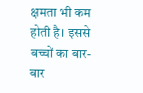क्षमता भी कम होती है। इससे बच्चों का बार-बार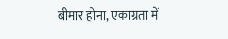बीमार होना, एकाग्रता में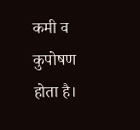कमी व कुपोषण होता है।